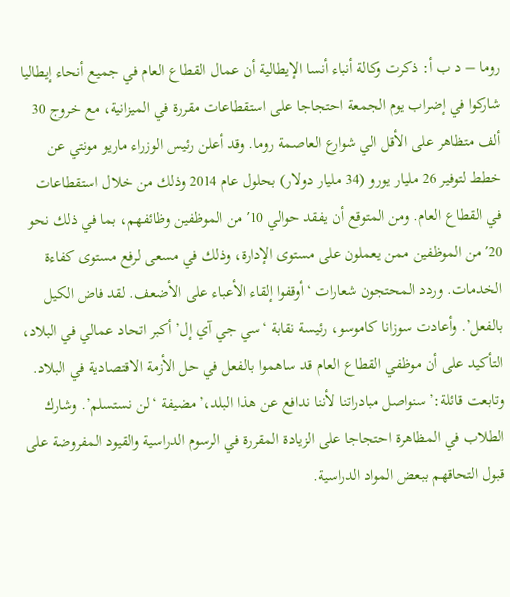روما – د ب أ: ذكرت وكالة أنباء أنسا الإيطالية أن عمال القطاع العام في جميع أنحاء إيطاليا شاركوا في إضراب يوم الجمعة احتجاجا على استقطاعات مقررة في الميزانية، مع خروج 30 ألف متظاهر على الأقل الي شوارع العاصمة روما. وقد أعلن رئيس الوزراء ماريو مونتي عن خطط لتوفير 26 مليار يورو (34 مليار دولار) بحلول عام 2014 وذلك من خلال استقطاعات في القطاع العام. ومن المتوقع أن يفقد حوالي 10′ من الموظفين وظائفهم، بما في ذلك نحو 20′ من الموظفين ممن يعملون على مستوى الإدارة، وذلك في مسعى لرفع مستوى كفاءة الخدمات. وردد المحتجون شعارات ‘أوقفوا إلقاء الأعباء على الأضعف. لقد فاض الكيل بالفعل’. وأعادت سوزانا كاموسو، رئيسة نقابة ‘سي جي آي إل’ أكبر اتحاد عمالي في البلاد، التأكيد على أن موظفي القطاع العام قد ساهموا بالفعل في حل الأزمة الاقتصادية في البلاد. وتابعت قائلة:’سنواصل مبادراتنا لأننا ندافع عن هذا البلد،’مضيفة ‘لن نستسلم’. وشارك الطلاب في المظاهرة احتجاجا على الزيادة المقررة في الرسوم الدراسية والقيود المفروضة على قبول التحاقهم ببعض المواد الدراسية.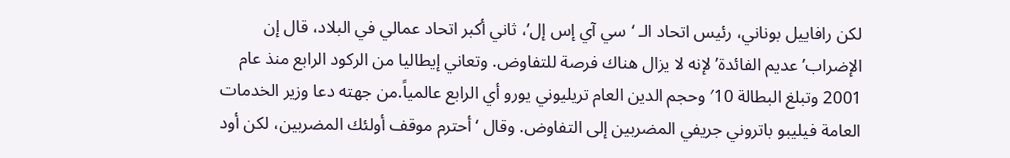لكن رافاييل بوناني، رئيس اتحاد الـ ‘سي آي إس إل’، ثاني أكبر اتحاد عمالي في البلاد، قال إن الإضراب’عديم الفائدة’ لإنه لا يزال هناك فرصة للتفاوض. وتعاني إيطاليا من الركود الرابع منذ عام 2001 وتبلغ البطالة 10′ وحجم الدين العام تريليوني يورو أي الرابع عالمياً.من جهته دعا وزير الخدمات العامة فيليبو باتروني جريفي المضربين إلى التفاوض. وقال ‘أحترم موقف أولئك المضربين، لكن أود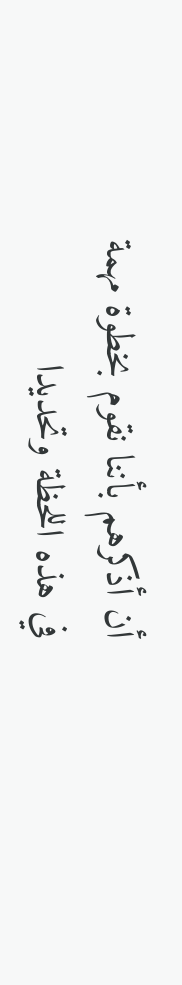أن أذكرهم بأننا نقوم بخطوة مهمة في هذه اللحظة وتحديدا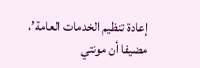إعادة تنظيم الخدمات العامة’، مضيفا أن مونتي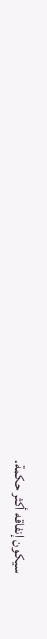سيكون إنفاقه أكثر حكمة.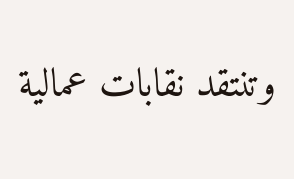وتنتقد نقابات عمالية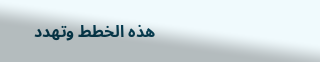هذه الخطط وتهدد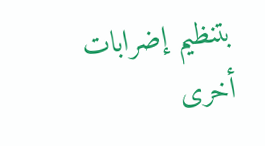بتنظيم إضرابات أخرى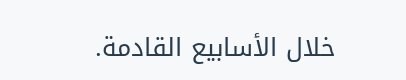خلال الأسابيع القادمة.